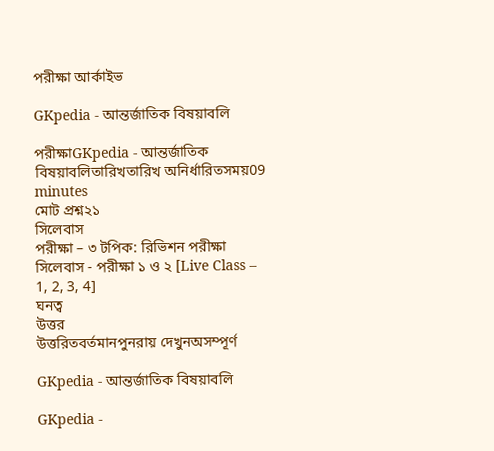পরীক্ষা আর্কাইভ

GKpedia - আন্তর্জাতিক বিষয়াবলি

পরীক্ষাGKpedia - আন্তর্জাতিক বিষয়াবলিতারিখতারিখ অনির্ধারিতসময়09 minutes
মোট প্রশ্ন২১
সিলেবাস
পরীক্ষা – ৩ টপিক: রিভিশন পরীক্ষা সিলেবাস - পরীক্ষা ১ ও ২ [Live Class – 1, 2, 3, 4]
ঘনত্ব
উত্তর
উত্তরিতবর্তমানপুনরায় দেখুনঅসম্পূর্ণ

GKpedia - আন্তর্জাতিক বিষয়াবলি

GKpedia -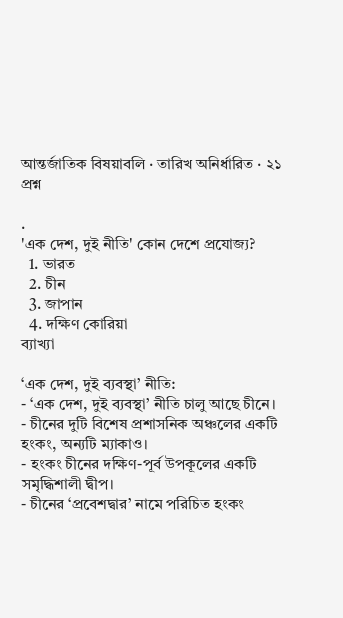আন্তর্জাতিক বিষয়াবলি · তারিখ অনির্ধারিত · ২১ প্রশ্ন

.
'এক দেশ, দুই নীতি' কোন দেশে প্রযোজ্য?
  1. ভারত
  2. চীন
  3. জাপান
  4. দক্ষিণ কোরিয়া
ব্যাখ্যা

‘এক দেশ, দুই ব্যবস্থা’ নীতি:
- ‘এক দেশ, দুই ব্যবস্থা’ নীতি চালু আছে চীনে।
- চীনের দুটি বিশেষ প্রশাসনিক অঞ্চলের একটি হংকং, অন্যটি ম্যাকাও।
- হংকং চীনের দক্ষিণ-পূর্ব উপকূলের একটি সমৃদ্ধিশালী দ্বীপ।
- চীনের ‘প্রবেশদ্বার’ নামে পরিচিত হংকং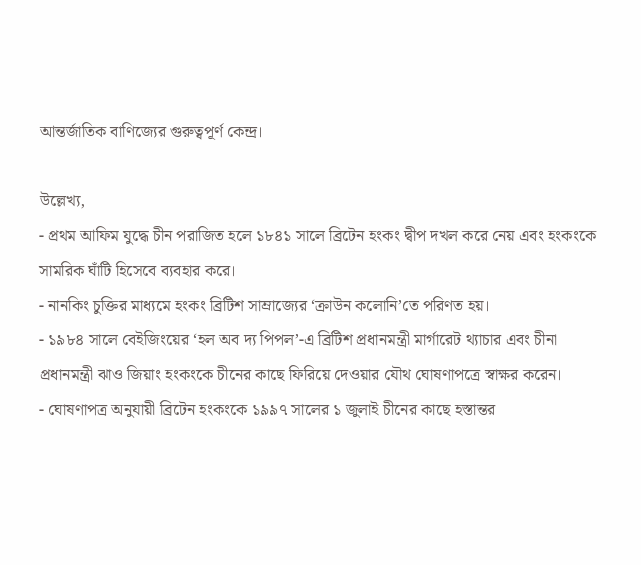আন্তর্জাতিক বাণিজ্যের গুরুত্বপূর্ণ কেন্দ্র।

উল্লেখ্য,
- প্রথম আফিম যুদ্ধে চীন পরাজিত হলে ১৮৪১ সালে ব্রিটেন হংকং দ্বীপ দখল করে নেয় এবং হংকংকে সামরিক ঘাঁটি হিসেবে ব্যবহার করে।
- নানকিং চুক্তির মাধ্যমে হংকং ব্রিটিশ সাম্রাজ্যের ‘ক্রাউন কলোনি’তে পরিণত হয়।
- ১৯৮৪ সালে বেইজিংয়ের ‘হল অব দ্য পিপল’-এ ব্রিটিশ প্রধানমন্ত্রী মার্গারেট থ্যাচার এবং চীনা প্রধানমন্ত্রী ঝাও জিয়াং হংকংকে চীনের কাছে ফিরিয়ে দেওয়ার যৌথ ঘোষণাপত্রে স্বাক্ষর করেন।
- ঘোষণাপত্র অনুযায়ী ব্রিটেন হংকংকে ১৯৯৭ সালের ১ জুলাই চীনের কাছে হস্তান্তর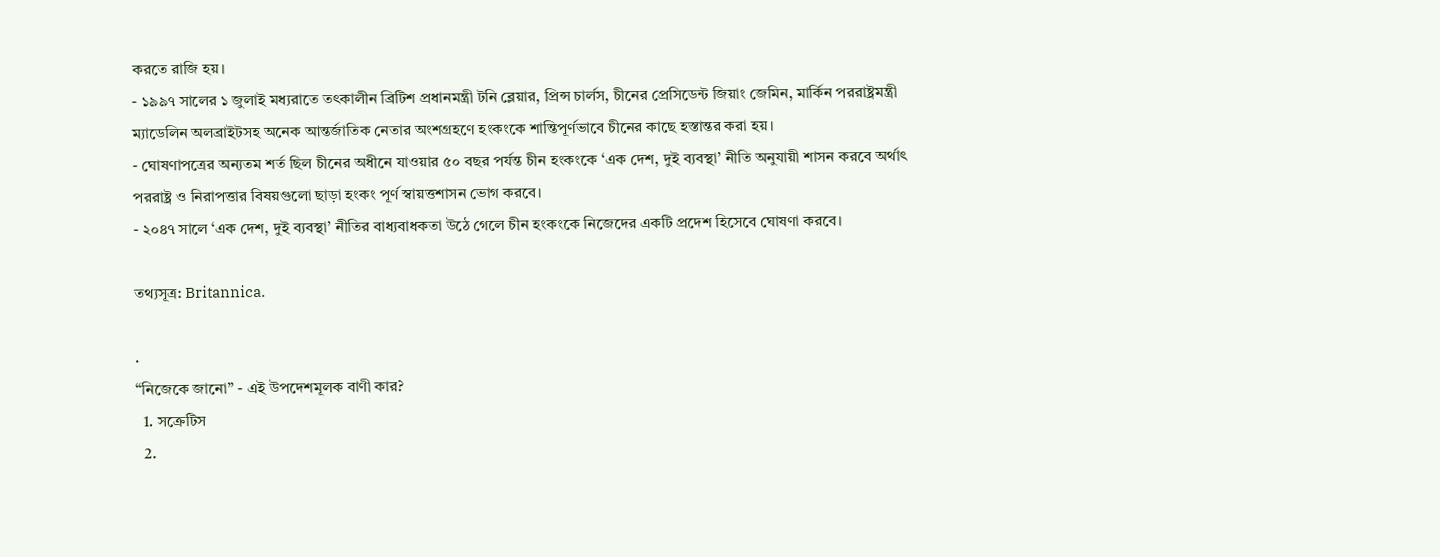করতে রাজি হয়।
- ১৯৯৭ সালের ১ জুলাই মধ্যরাতে তৎকালীন ব্রিটিশ প্রধানমন্ত্রী টনি ব্লেয়ার, প্রিন্স চার্লস, চীনের প্রেসিডেন্ট জিয়াং জেমিন, মার্কিন পররাষ্ট্রমন্ত্রী ম্যাডেলিন অলব্রাইটসহ অনেক আন্তর্জাতিক নেতার অংশগ্রহণে হংকংকে শান্তিপূর্ণভাবে চীনের কাছে হস্তান্তর করা হয়।
- ঘোষণাপত্রের অন্যতম শর্ত ছিল চীনের অধীনে যাওয়ার ৫০ বছর পর্যন্ত চীন হংকংকে ‘এক দেশ, দুই ব্যবস্থা’ নীতি অনুযায়ী শাসন করবে অর্থাৎ পররাষ্ট্র ও নিরাপত্তার বিষয়গুলো ছাড়া হংকং পূর্ণ স্বায়ত্তশাসন ভোগ করবে।
- ২০৪৭ সালে ‘এক দেশ, দুই ব্যবস্থা’ নীতির বাধ্যবাধকতা উঠে গেলে চীন হংকংকে নিজেদের একটি প্রদেশ হিসেবে ঘোষণা করবে।

তথ্যসূত্র: Britannica.

.
“নিজেকে জানো” - এই উপদেশমূলক বাণী কার?
  1. সক্রেটিস
  2.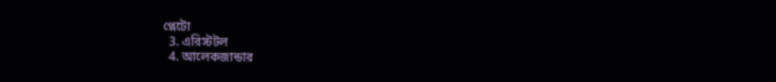প্লেটো
  3. এরিস্টটল
  4. আলেকজান্ডার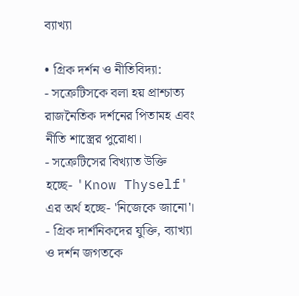ব্যাখ্যা

• গ্রিক দর্শন ও নীতিবিদ্যা:
- সক্রেটিসকে বলা হয় প্রাশ্চাত্য রাজনৈতিক দর্শনের পিতামহ এবং নীতি শাস্ত্রের পুরোধা।
- সক্রেটিসের বিখ্যাত উক্তি হচ্ছে- 'Know Thyself' এর অর্থ হচ্ছে- 'নিজেকে জানো'।
- গ্রিক দার্শনিকদের যুক্তি, ব্যাখ্যা ও দর্শন জগতকে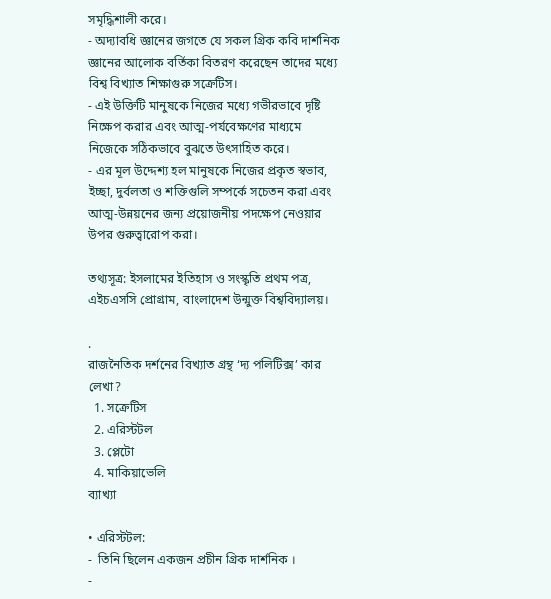সমৃদ্ধিশালী করে।
- অদ্যাবধি জ্ঞানের জগতে যে সকল গ্রিক কবি দার্শনিক জ্ঞানের আলোক বর্তিকা বিতরণ করেছেন তাদের মধ্যে বিশ্ব বিখ্যাত শিক্ষাগুরু সক্রেটিস।
- এই উক্তিটি মানুষকে নিজের মধ্যে গভীরভাবে দৃষ্টি নিক্ষেপ করার এবং আত্ম-পর্যবেক্ষণের মাধ্যমে নিজেকে সঠিকভাবে বুঝতে উৎসাহিত করে।
- এর মূল উদ্দেশ্য হল মানুষকে নিজের প্রকৃত স্বভাব, ইচ্ছা, দুর্বলতা ও শক্তিগুলি সম্পর্কে সচেতন করা এবং আত্ম-উন্নয়নের জন্য প্রয়োজনীয় পদক্ষেপ নেওয়ার উপর গুরুত্বারোপ করা।

তথ্যসূত্র: ইসলামের ইতিহাস ও সংস্কৃতি প্রথম পত্র, এইচএসসি প্রোগ্রাম, বাংলাদেশ উন্মুক্ত বিশ্ববিদ্যালয়।

.
রাজনৈতিক দর্শনের বিখ্যাত গ্রন্থ ‘দ্য পলিটিক্স’ কার লেখা?
  1. সক্রেটিস
  2. এরিস্টটল
  3. প্লেটো
  4. মাকিয়াভেলি
ব্যাখ্যা

• এরিস্টটল:
-  তিনি ছিলেন একজন প্রচীন গ্রিক দার্শনিক ।
-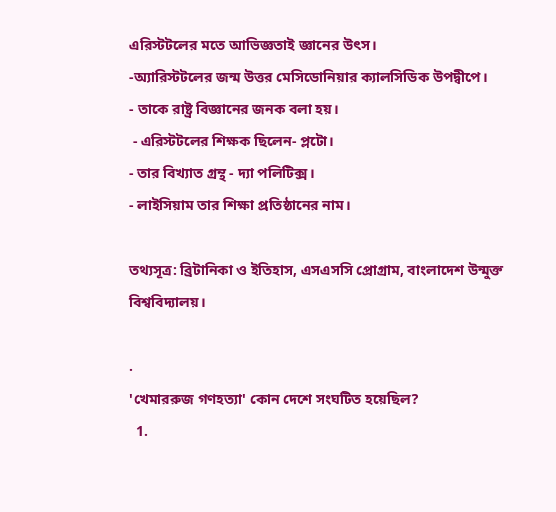এরিস্টটলের মতে আভিজ্ঞতাই জ্ঞানের উৎস।
-অ্যারিস্টটলের জন্ম উত্তর মেসিডোনিয়ার ক্যালসিডিক উপদ্বীপে।
- তাকে রাষ্ট্র বিজ্ঞানের জনক বলা হয়।
 - এরিস্টটলের শিক্ষক ছিলেন- প্লটো।
- তার বিখ্যাত গ্রন্থ - দ্যা পলিটিক্স।
- লাইসিয়াম তার শিক্ষা প্রতিষ্ঠানের নাম।

তথ্যসূত্র: ব্রিটানিকা ও ইতিহাস, এসএসসি প্রোগ্রাম, বাংলাদেশ উন্মুক্ত বিশ্ববিদ্যালয়।

.
'খেমাররুজ গণহত্যা' কোন দেশে সংঘটিত হয়েছিল?
  1.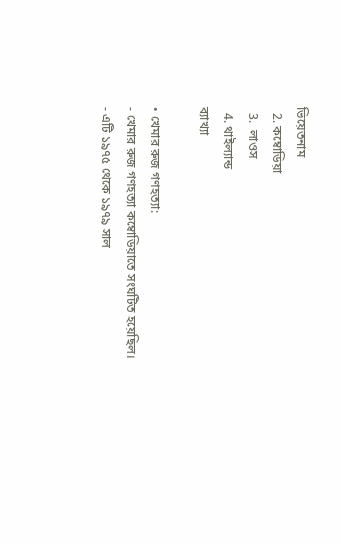ভিয়েতনাম
  2. কম্বোডিয়া
  3.  লাওস
  4. থাইল্যান্ড
ব্যাখ্যা

• খেমার রুজ গণহত্যা:
- খেমার রুজ গণহত্যা কম্বোডিয়াতে সংঘটিত হয়েছিল।
- এটি ১৯৭৫ থেকে ১৯৭৯ সাল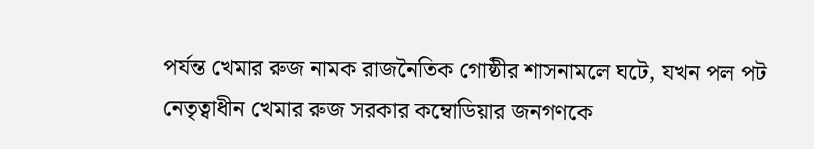পর্যন্ত খেমার রুজ নামক রাজনৈতিক গোষ্ঠীর শাসনামলে ঘটে, যখন পল পট নেতৃত্বাধীন খেমার রুজ সরকার কম্বোডিয়ার জনগণকে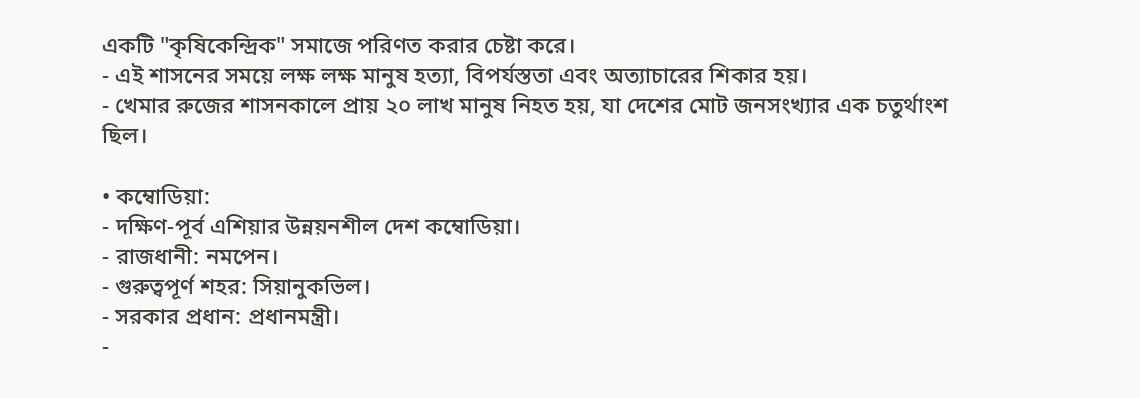একটি "কৃষিকেন্দ্রিক" সমাজে পরিণত করার চেষ্টা করে।
- এই শাসনের সময়ে লক্ষ লক্ষ মানুষ হত্যা, বিপর্যস্ততা এবং অত্যাচারের শিকার হয়।
- খেমার রুজের শাসনকালে প্রায় ২০ লাখ মানুষ নিহত হয়, যা দেশের মোট জনসংখ্যার এক চতুর্থাংশ ছিল।

• কম্বোডিয়া:
- দক্ষিণ-পূর্ব এশিয়ার উন্নয়নশীল দেশ কম্বোডিয়া।
- রাজধানী: নমপেন।
- গুরুত্বপূর্ণ শহর: সিয়ানুক‌ভিল।
- সরকার প্রধান: প্রধানমন্ত্রী।
-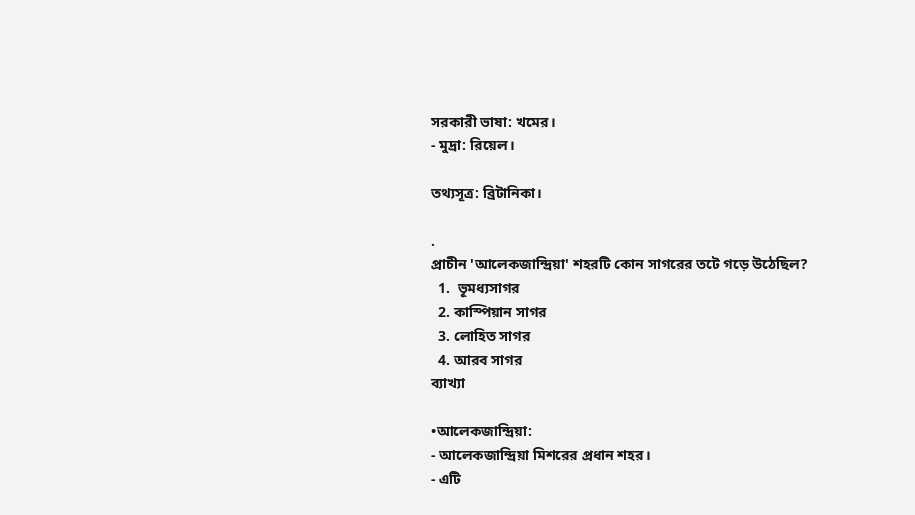সরকারী ভাষা: খমের।
- মুদ্রা: রিয়েল।

তথ্যসূত্র: ব্রিটানিকা।

.
প্রাচীন 'আলেকজান্দ্রিয়া' শহরটি কোন সাগরের তটে গড়ে উঠেছিল?
  1.  ভূমধ্যসাগর
  2. কাস্পিয়ান সাগর
  3. লোহিত সাগর
  4. আরব সাগর
ব্যাখ্যা

•আলেকজান্দ্রিয়া:
- আলেকজান্দ্রিয়া মিশরের প্রধান শহর।
- এটি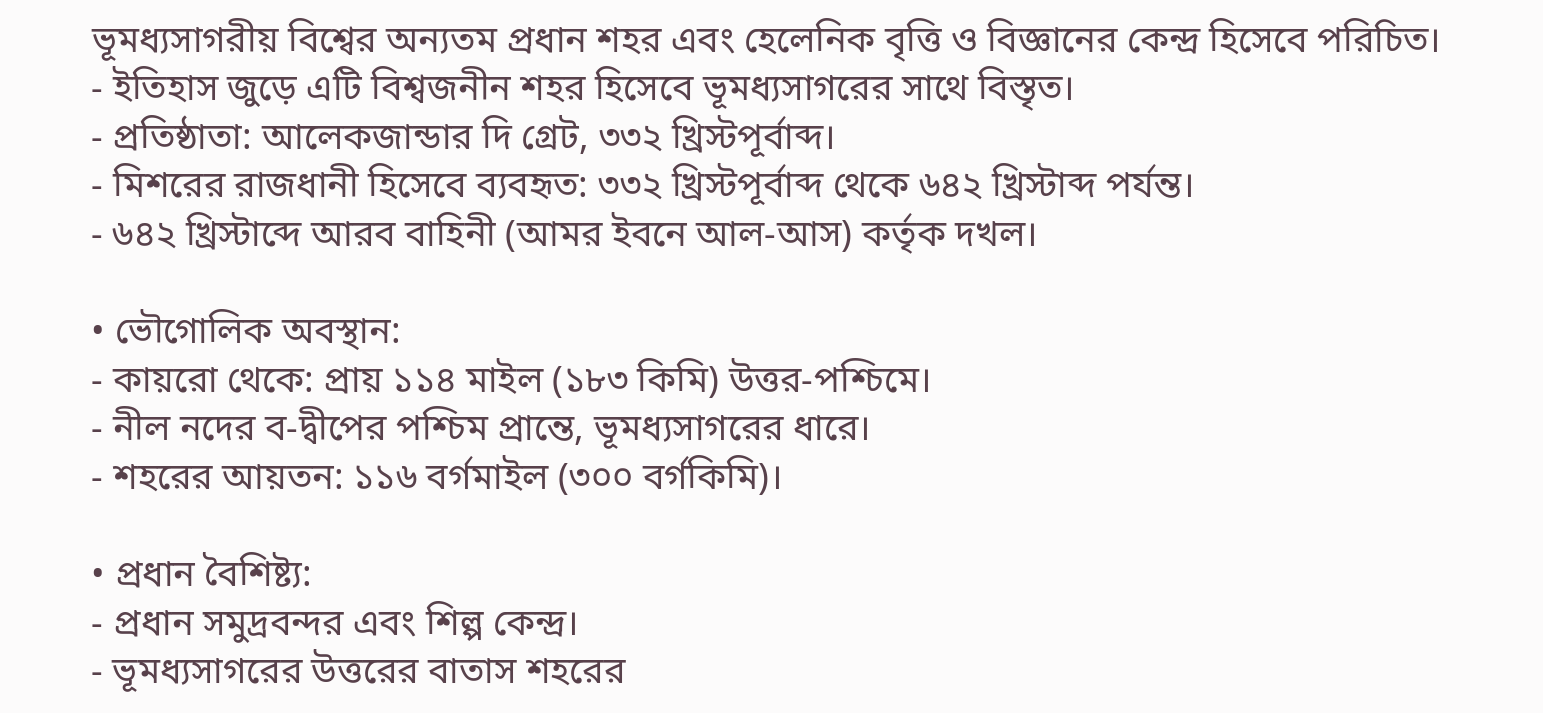ভূমধ্যসাগরীয় বিশ্বের অন্যতম প্রধান শহর এবং হেলেনিক বৃত্তি ও বিজ্ঞানের কেন্দ্র হিসেবে পরিচিত।
- ইতিহাস জুড়ে এটি বিশ্বজনীন শহর হিসেবে ভূমধ্যসাগরের সাথে বিস্তৃত।
- প্রতিষ্ঠাতা: আলেকজান্ডার দি গ্রেট, ৩৩২ খ্রিস্টপূর্বাব্দ।
- মিশরের রাজধানী হিসেবে ব্যবহৃত: ৩৩২ খ্রিস্টপূর্বাব্দ থেকে ৬৪২ খ্রিস্টাব্দ পর্যন্ত।
- ৬৪২ খ্রিস্টাব্দে আরব বাহিনী (আমর ইবনে আল-আস) কর্তৃক দখল।

• ভৌগোলিক অবস্থান:
- কায়রো থেকে: প্রায় ১১৪ মাইল (১৮৩ কিমি) উত্তর-পশ্চিমে।
- নীল নদের ব-দ্বীপের পশ্চিম প্রান্তে, ভূমধ্যসাগরের ধারে।
- শহরের আয়তন: ১১৬ বর্গমাইল (৩০০ বর্গকিমি)।

• প্রধান বৈশিষ্ট্য:
- প্রধান সমুদ্রবন্দর এবং শিল্প কেন্দ্র।
- ভূমধ্যসাগরের উত্তরের বাতাস শহরের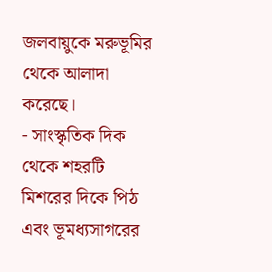জলবায়ুকে মরুভূমির থেকে আলাদা করেছে।
- সাংস্কৃতিক দিক থেকে শহরটি মিশরের দিকে পিঠ এবং ভূমধ্যসাগরের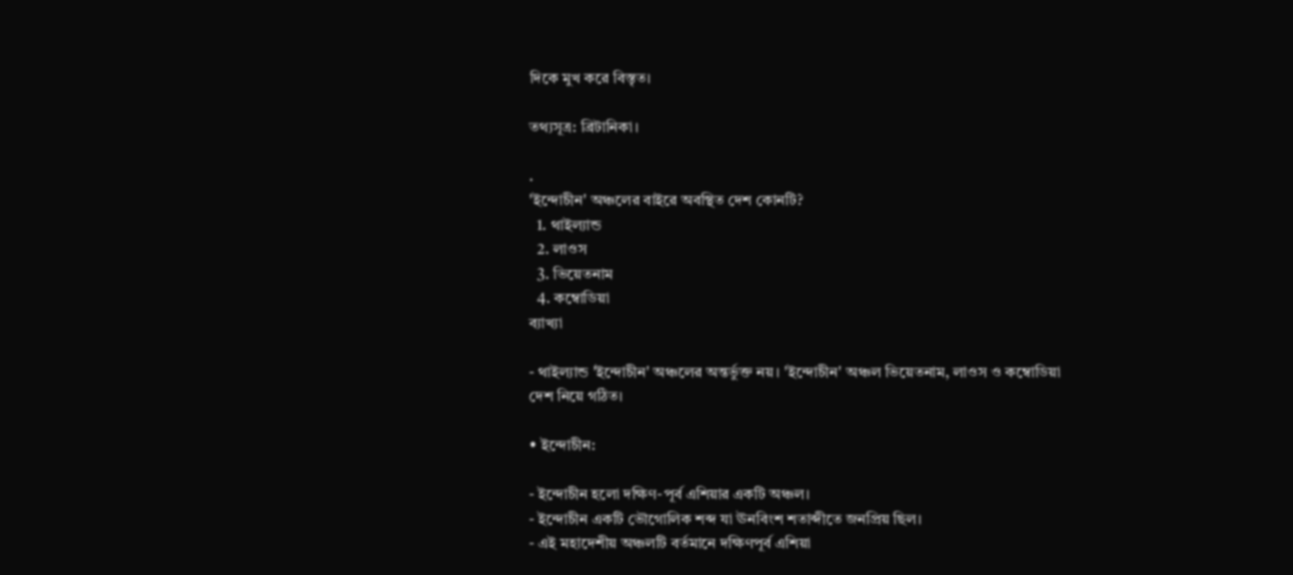দিকে মুখ করে বিস্তৃত।

তথ্যসূত্র: ব্রিটানিকা।

.
'ইন্দোচীন' অঞ্চলের বাইরে অবস্থিত দেশ কোনটি?
  1. থাইল্যান্ড
  2. লাওস
  3. ভিয়েতনাম
  4. কম্বোডিয়া
ব্যাখ্যা

- থাইল্যান্ড 'ইন্দোচীন' অঞ্চলের অন্তর্ভুক্ত নয়। 'ইন্দোচীন' অঞ্চল ভিয়েতনাম, লাওস ও কম্বোডিয়া দেশ নিয়ে গঠিত।

• ইন্দোচীন:

- ইন্দোচীন হলো দক্ষিণ-পূর্ব এশিয়ার একটি অঞ্চল।
- ইন্দোচীন একটি ভৌগোলিক শব্দ যা ঊনবিংশ শতাব্দীতে জনপ্রিয় ছিল।
- এই মহাদেশীয় অঞ্চলটি বর্তমানে দক্ষিণপূর্ব এশিয়া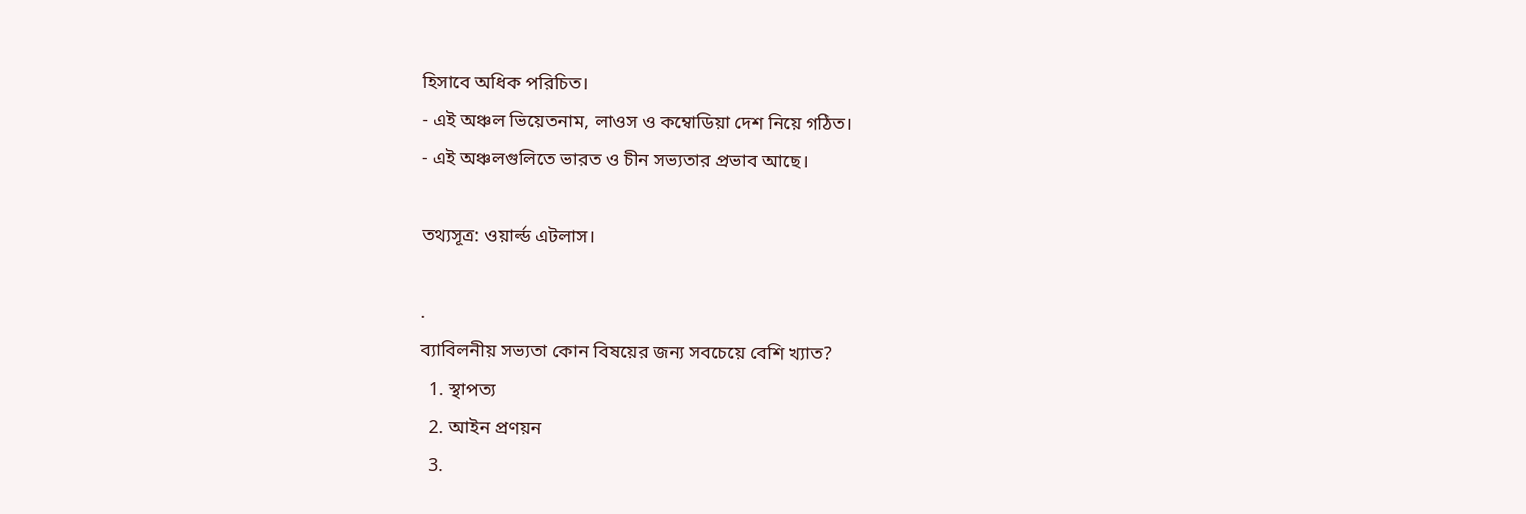হিসাবে অধিক পরিচিত।
- এই অঞ্চল ভিয়েতনাম, লাওস ও কম্বোডিয়া দেশ নিয়ে গঠিত।
- এই অঞ্চলগুলিতে ভারত ও চীন সভ্যতার প্রভাব আছে।

তথ্যসূত্র: ওয়ার্ল্ড এটলাস।

.
ব্যাবিলনীয় সভ্যতা কোন বিষয়ের জন্য সবচেয়ে বেশি খ্যাত?
  1. স্থাপত্য
  2. আইন প্রণয়ন
  3.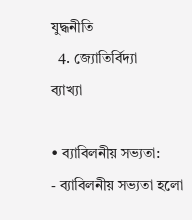যুদ্ধনীতি
  4. জ্যোতির্বিদ্যা
ব্যাখ্যা

• ব্যাবিলনীয় সভ্যতা:
- ব্যাবিলনীয় সভ্যতা হলো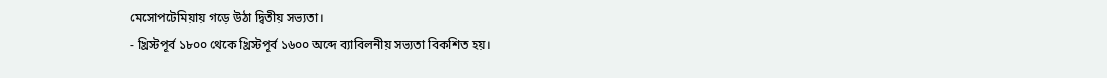মেসোপটেমিয়ায় গড়ে উঠা দ্বিতীয় সভ্যতা।
- খ্রিস্টপূর্ব ১৮০০ থেকে খ্রিস্টপূর্ব ১৬০০ অব্দে ব্যাবিলনীয় সভ্যতা বিকশিত হয়।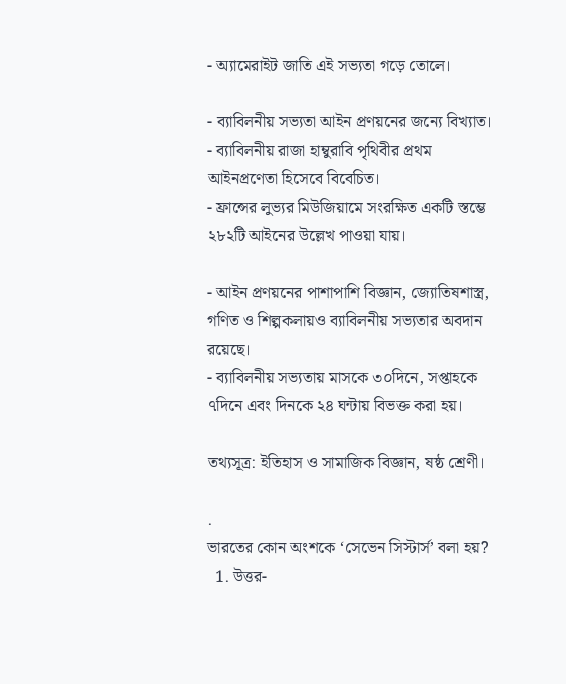- অ্যামেরাইট জাতি এই সভ্যতা গড়ে তোলে।

- ব্যাবিলনীয় সভ্যতা আইন প্রণয়নের জন্যে বিখ্যাত।
- ব্যাবিলনীয় রাজা হাম্বুরাবি পৃথিবীর প্রথম আইনপ্রণেতা হিসেবে বিবেচিত।
- ফ্রান্সের লুভ্যর মিউজিয়ামে সংরক্ষিত একটি স্তম্ভে ২৮২টি আইনের উল্লেখ পাওয়া যায়।

- আইন প্রণয়নের পাশাপাশি বিজ্ঞান, জ্যোতিষশাস্ত্র, গণিত ও শিল্পকলায়ও ব্যাবিলনীয় সভ্যতার অবদান রয়েছে।
- ব্যাবিলনীয় সভ্যতায় মাসকে ৩০দিনে, সপ্তাহকে ৭দিনে এবং দিনকে ২৪ ঘন্টায় বিভক্ত করা হয়।

তথ্যসূত্র: ইতিহাস ও সামাজিক বিজ্ঞান, ষষ্ঠ শ্রেণী।

.
ভারতের কোন অংশকে ‘সেভেন সিস্টার্স’ বলা হয়?
  1. উত্তর-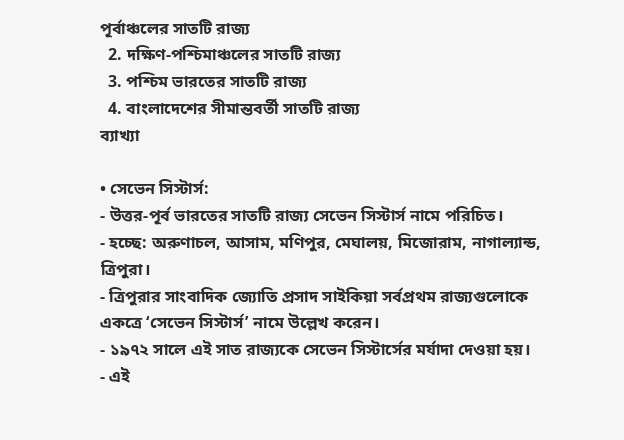পূর্বাঞ্চলের সাতটি রাজ্য
  2. দক্ষিণ-পশ্চিমাঞ্চলের সাতটি রাজ্য
  3. পশ্চিম ভারতের সাতটি রাজ্য
  4. বাংলাদেশের সীমান্তবর্তী সাতটি রাজ্য
ব্যাখ্যা

• সেভেন সিস্টার্স:
- উত্তর-পূর্ব ভারতের সাতটি রাজ্য সেভেন সিস্টার্স নামে পরিচিত।
- হচ্ছে: অরুণাচল, আসাম, মণিপুর, মেঘালয়, মিজোরাম, নাগাল্যান্ড, ত্রিপুরা।
- ত্রিপুরার সাংবাদিক জ্যোতি প্রসাদ সাইকিয়া সর্বপ্রথম রাজ্যগুলোকে একত্রে ‘সেভেন সিস্টার্স’ নামে উল্লেখ করেন।
- ১৯৭২ সালে এই সাত রাজ্যকে সেভেন সিস্টার্সের মর্যাদা দেওয়া হয়।
- এই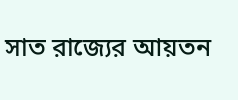সাত রাজ্যের আয়তন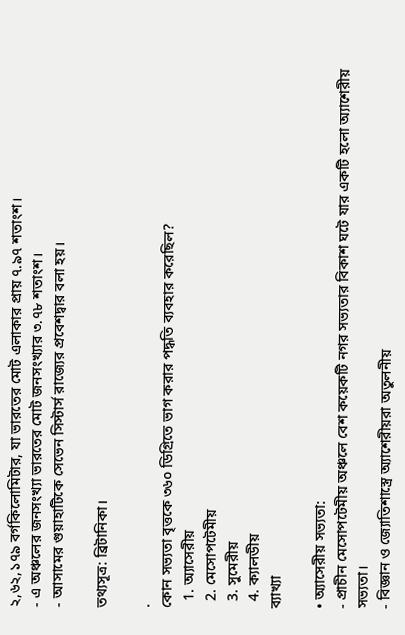২,৬২,১৭৯ বর্গকিলোমিটার, যা ভারতের মোট এলাকার প্রায় ৭.৯৭ শতাংশ।
- এ অঞ্চলের জনসংখ্যা ভারতের মোট জনসংখ্যার ৩.৭৮ শতাংশ।
- আসামের গুয়াহাটিকে সেভেন সিস্টার্স রাজ্যের প্রবেশদ্বার বলা হয়।

তথ্যসূত্র: ব্রিটানিকা।

.
কোন সভ্যতা বৃত্তকে ৩৬০ ডিগ্রিতে ভাগ করার পদ্ধতি ব্যবহার করেছিল?
  1. অ্যাসেরীয়
  2. মেসোপটেমীয়
  3. সুমেরীয়
  4. ক্যালডীয়
ব্যাখ্যা

• অ্যাসেরীয় সভ্যতা:
- প্রাচীন মেসোপটেমীয় অঞ্চলে বেশ কয়েকটি নগর সভ্যতার বিকাশ ঘটে যার একটি হলো অ্যাশেরীয় সভ্যতা।
- বিজ্ঞান ও জ্যোতিশাস্ত্রে অ্যাশেরীয়রা অতুলনীয়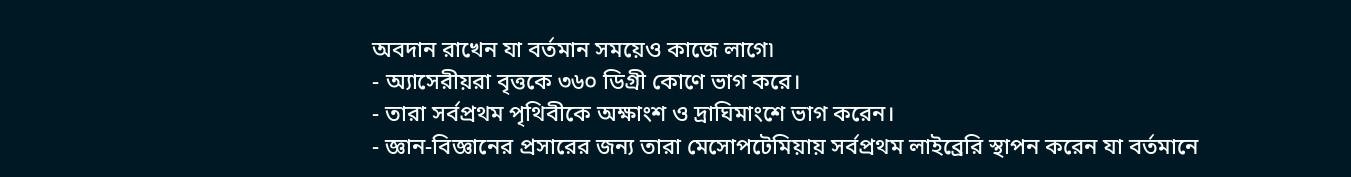অবদান রাখেন যা বর্তমান সময়েও কাজে লাগে৷
- অ্যাসেরীয়রা বৃত্তকে ৩৬০ ডিগ্রী কোণে ভাগ করে।
- তারা সর্বপ্রথম পৃথিবীকে অক্ষাংশ ও দ্রাঘিমাংশে ভাগ করেন।
- জ্ঞান-বিজ্ঞানের প্রসারের জন্য তারা মেসোপটেমিয়ায় সর্বপ্রথম লাইব্রেরি স্থাপন করেন যা বর্তমানে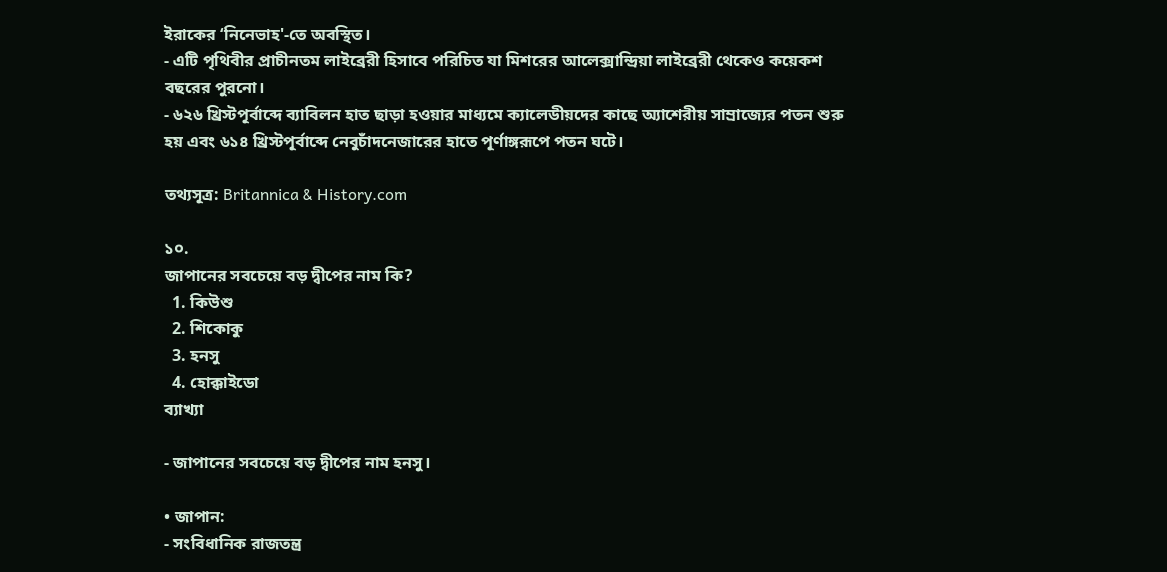ইরাকের ‘নিনেভাহ'-তে অবস্থিত।
- এটি পৃথিবীর প্রাচীনতম লাইব্রেরী হিসাবে পরিচিত যা মিশরের আলেক্সান্দ্রিয়া লাইব্রেরী থেকেও কয়েকশ বছরের পুরনো।
- ৬২৬ খ্রিস্টপূর্বাব্দে ব্যাবিলন হাত ছাড়া হওয়ার মাধ্যমে ক্যালেডীয়দের কাছে অ্যাশেরীয় সাম্রাজ্যের পতন শুরু হয় এবং ৬১৪ খ্রিস্টপূর্বাব্দে নেবুচাঁদনেজারের হাতে পূর্ণাঙ্গরূপে পতন ঘটে।

তথ্যসূত্র: Britannica & History.com

১০.
জাপানের সবচেয়ে বড় দ্বীপের নাম কি?
  1. কিউশু
  2. শিকোকু
  3. হনসু
  4. হোক্কাইডো
ব্যাখ্যা

- জাপানের সবচেয়ে বড় দ্বীপের নাম হনসু।

• জাপান:
- সংবিধানিক রাজতন্ত্র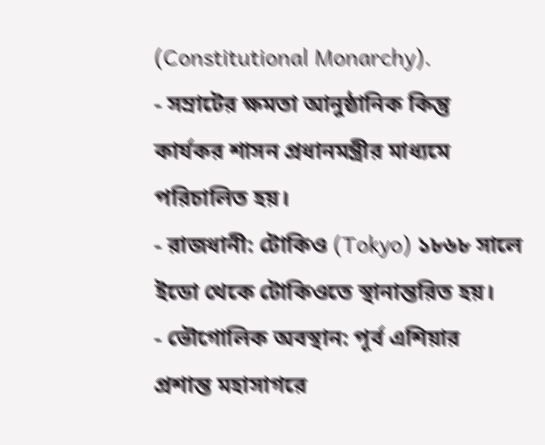(Constitutional Monarchy).
- সম্রাটের ক্ষমতা আনুষ্ঠানিক কিন্তু কার্যকর শাসন প্রধানমন্ত্রীর মাধ্যমে পরিচালিত হয়।
- রাজধানী: টোকিও (Tokyo) ১৮৬৮ সালে ইডো থেকে টোকিওতে স্থানান্তরিত হয়।
- ভৌগোলিক অবস্থান: পূর্ব এশিয়ার প্রশান্ত মহাসাগরে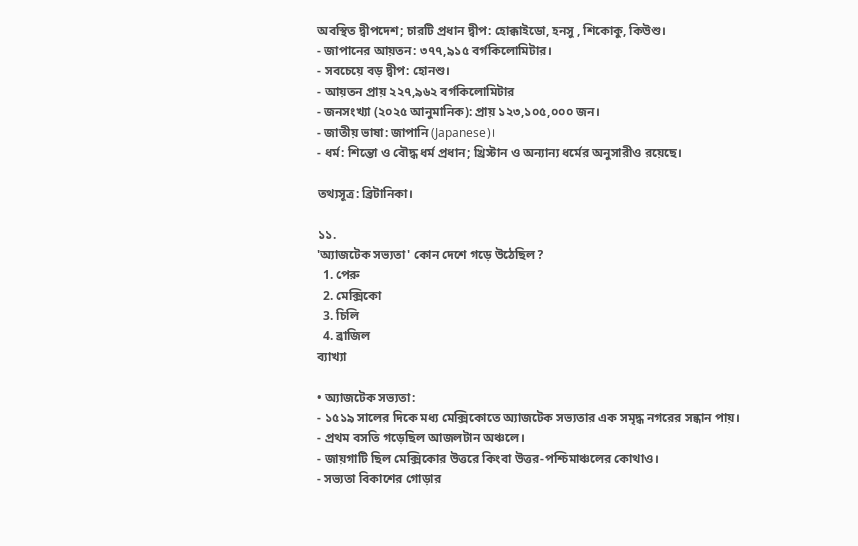অবস্থিত দ্বীপদেশ; চারটি প্রধান দ্বীপ: হোক্কাইডো, হনসু , শিকোকু, কিউশু।
- জাপানের আয়তন: ৩৭৭,৯১৫ বর্গকিলোমিটার।
- সবচেয়ে বড় দ্বীপ: হোনশু।
- আয়তন প্রায় ২২৭,৯৬২ বর্গকিলোমিটার
- জনসংখ্যা (২০২৫ আনুমানিক): প্রায় ১২৩,১০৫,০০০ জন।
- জাতীয় ভাষা: জাপানি (Japanese)।
- ধর্ম: শিন্তো ও বৌদ্ধ ধর্ম প্রধান; খ্রিস্টান ও অন্যান্য ধর্মের অনুসারীও রয়েছে।

তথ্যসূত্র: ব্রিটানিকা।

১১.
'অ্যাজটেক সভ্যতা' কোন দেশে গড়ে উঠেছিল?
  1. পেরু
  2. মেক্সিকো
  3. চিলি
  4. ব্রাজিল
ব্যাখ্যা

• অ্যাজটেক সভ্যতা:
- ১৫১৯ সালের দিকে মধ্য মেক্সিকোতে অ্যাজটেক সভ্যতার এক সমৃদ্ধ নগরের সন্ধান পায়।
- প্রথম বসতি গড়েছিল আজলটান অঞ্চলে।
- জায়গাটি ছিল মেক্সিকোর উত্তরে কিংবা উত্তর-পশ্চিমাঞ্চলের কোথাও।
- সভ্যতা বিকাশের গোড়ার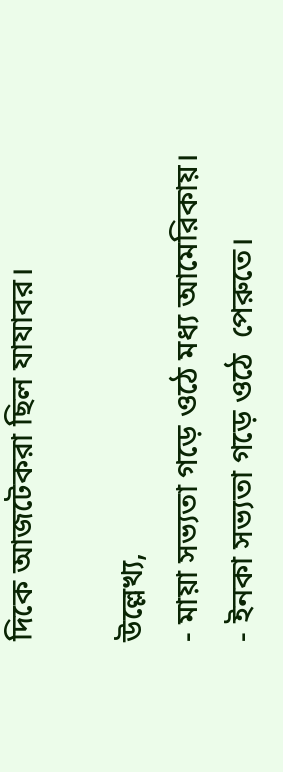দিকে আজটেকরা ছিল যাযাবর।

উল্লেখ্য,
- মায়া সভ্যতা গড়ে ওঠে মধ্য আমেরিকায়।
- ইনকা সভ্যতা গড়ে ওঠে  পেরুতে।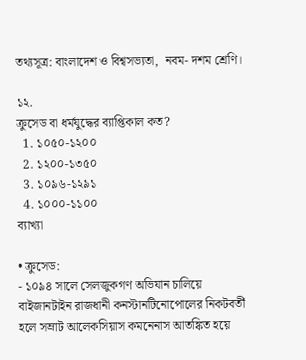তথ্যসূত্র: বাংলাদেশ ও বিশ্বসভ্যতা,  নবম- দশম শ্রেণি।

১২.
ক্রুসেড বা ধর্মযুদ্ধের ব্যাপ্তিকাল কত?
  1. ১০৫০-১২০০
  2. ১২০০-১৩৫০
  3. ১০৯৬-১২৯১
  4. ১০০০-১১০০
ব্যাখ্যা

• ক্রুসেড:
- ১০৯৪ সালে সেলজুকগণ অভিযান চালিয়ে বাইজানটাইন রাজধানী কনস্টানটিনোপোলের নিকটবর্তী হলে সম্রাট আলেকসিয়াস কমনেনাস আতঙ্কিত হয়ে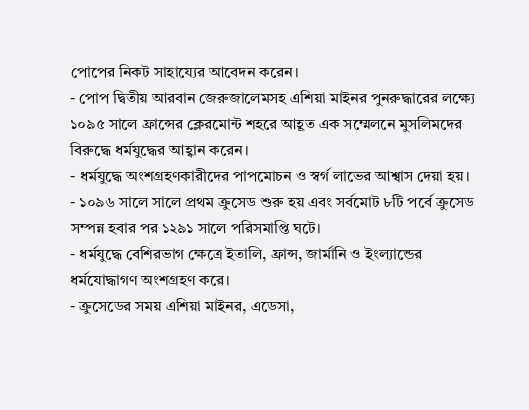পোপের নিকট সাহায্যের আবেদন করেন।
- পোপ দ্বিতীয় আরবান জেরুজালেমসহ এশিয়া মাইনর পুনরুদ্ধারের লক্ষ্যে ১০৯৫ সালে ফ্রান্সের ক্লেরমোন্ট শহরে আহূত এক সম্মেলনে মুসলিমদের বিরুদ্ধে ধর্মযুদ্ধের আহ্বান করেন।
- ধর্মযুদ্ধে অংশগ্রহণকারীদের পাপমোচন ও স্বর্গ লাভের আশ্বাস দেয়া হয়।
- ১০৯৬ সালে সালে প্রথম ক্রুসেড শুরু হয় এবং সর্বমোট ৮টি পর্বে ক্রুসেড সম্পন্ন হবার পর ১২৯১ সালে পরিসমাপ্তি ঘটে।
- ধর্মযুদ্ধে বেশিরভাগ ক্ষেত্রে ইতালি, ফ্রান্স, জার্মানি ও ইংল্যান্ডের ধর্মযোদ্ধাগণ অংশগ্রহণ করে।
- ক্রুসেডের সময় এশিয়া মাইনর, এডেসা,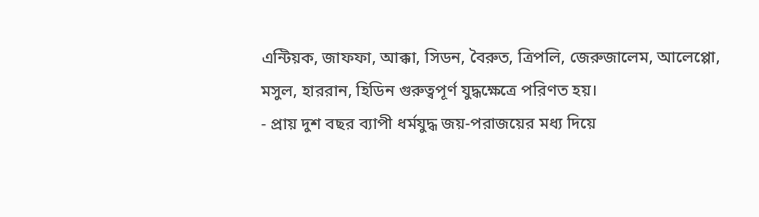এন্টিয়ক, জাফফা, আক্কা, সিডন, বৈরুত, ত্রিপলি, জেরুজালেম, আলেপ্পো, মসুল, হাররান, হিডিন গুরুত্বপূর্ণ যুদ্ধক্ষেত্রে পরিণত হয়।
- প্রায় দুশ বছর ব্যাপী ধর্মযুদ্ধ জয়-পরাজয়ের মধ্য দিয়ে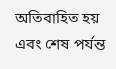অতিবাহিত হয় এবং শেষ পর্যন্ত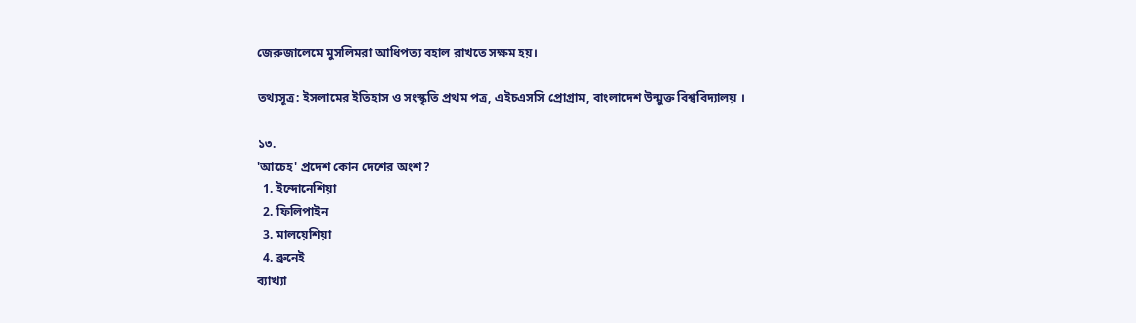জেরুজালেমে মুসলিমরা আধিপত্য বহাল রাখতে সক্ষম হয়।

তথ্যসূত্র: ইসলামের ইতিহাস ও সংস্কৃতি প্রথম পত্র, এইচএসসি প্রোগ্রাম, বাংলাদেশ উন্মুক্ত বিশ্ববিদ্যালয় ।

১৩.
'আচেহ' প্রদেশ কোন দেশের অংশ?
  1. ইন্দোনেশিয়া
  2. ফিলিপাইন
  3. মালয়েশিয়া
  4. ব্রুনেই
ব্যাখ্যা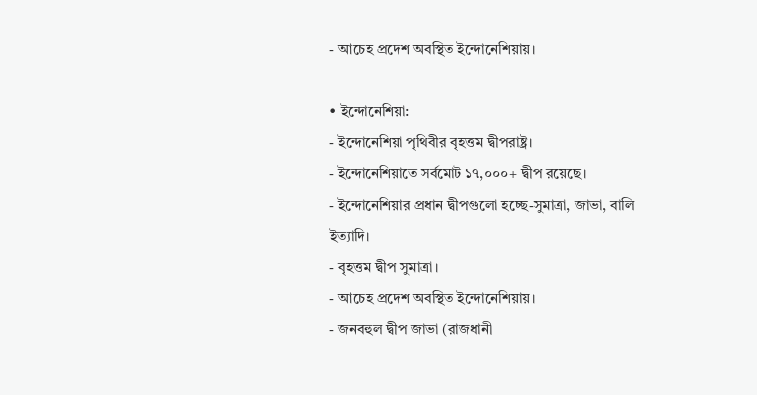- আচেহ প্রদেশ অবস্থিত ইন্দোনেশিয়ায়।

• ইন্দোনেশিয়া:
- ইন্দোনেশিয়া পৃথিবীর বৃহত্তম দ্বীপরাষ্ট্র।
- ইন্দোনেশিয়াতে সর্বমোট ১৭,০০০+ দ্বীপ রয়েছে।
- ইন্দোনেশিয়ার প্রধান দ্বীপগুলো হচ্ছে-সুমাত্রা, জাভা, বালি ইত্যাদি।
- বৃহত্তম দ্বীপ সুমাত্রা।
- আচেহ প্রদেশ অবস্থিত ইন্দোনেশিয়ায়।
- জনবহুল দ্বীপ জাভা (রাজধানী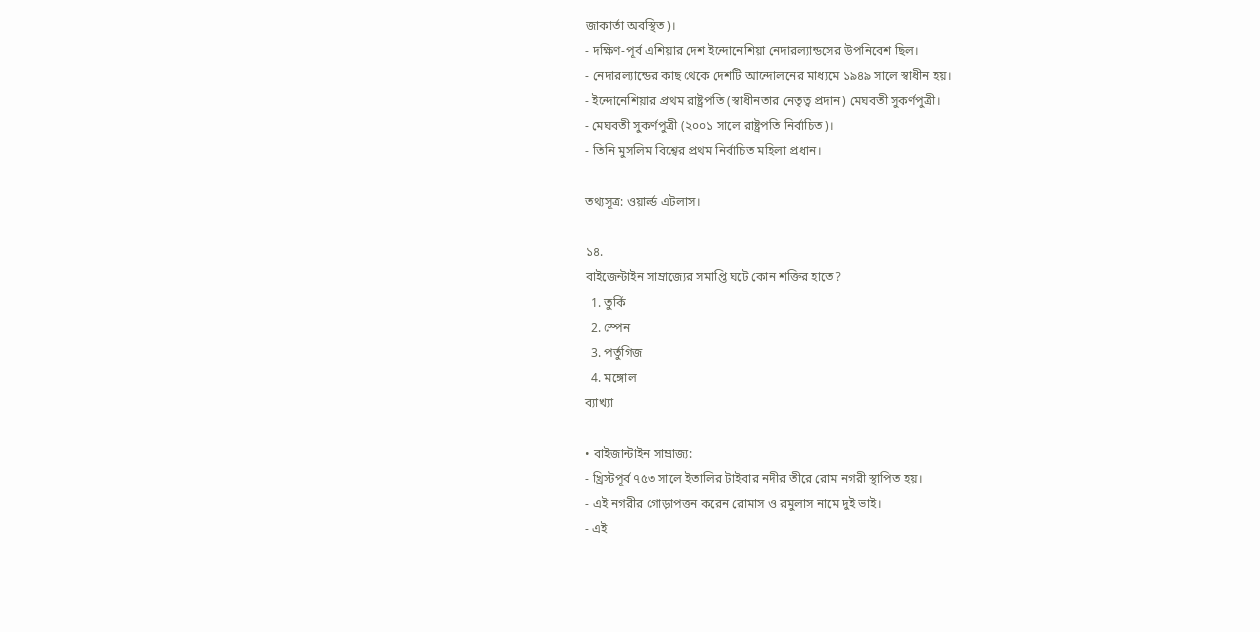জাকার্তা অবস্থিত)।
- দক্ষিণ-পূর্ব এশিয়ার দেশ ইন্দোনেশিয়া নেদারল্যান্ডসের উপনিবেশ ছিল।
- নেদারল্যান্ডের কাছ থেকে দেশটি আন্দোলনের মাধ্যমে ১৯৪৯ সালে স্বাধীন হয়।
- ইন্দোনেশিয়ার প্রথম রাষ্ট্রপতি (স্বাধীনতার নেতৃত্ব প্রদান) মেঘবতী সুকর্ণপুত্রী।
- মেঘবতী সুকর্ণপুত্রী (২০০১ সালে রাষ্ট্রপতি নির্বাচিত)।
- তিনি মুসলিম বিশ্বের প্রথম নির্বাচিত মহিলা প্রধান।

তথ্যসূত্র: ওয়ার্ল্ড এটলাস।

১৪.
বাইজেন্টাইন সাম্রাজ্যের সমাপ্তি ঘটে কোন শক্তির হাতে?
  1. তুর্কি
  2. স্পেন
  3. পর্তুগিজ
  4. মঙ্গোল
ব্যাখ্যা

• বাইজান্টাইন সাম্রাজ্য:
- খ্রিস্টপূর্ব ৭৫৩ সালে ইতালির টাইবার নদীর তীরে রোম নগরী স্থাপিত হয়।
- এই নগরীর গোড়াপত্তন করেন রোমাস ও রমুলাস নামে দুই ভাই।
- এই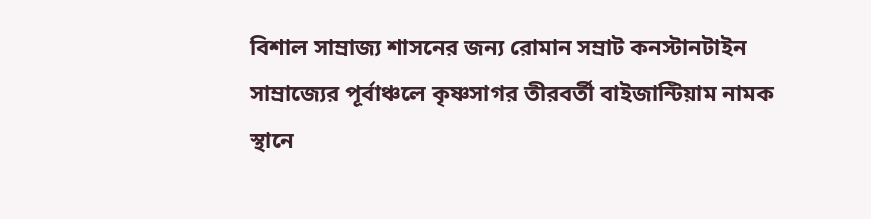বিশাল সাম্রাজ্য শাসনের জন্য রোমান সম্রাট কনস্টানটাইন সাম্রাজ্যের পূর্বাঞ্চলে কৃষ্ণসাগর তীরবর্তী বাইজান্টিয়াম নামক স্থানে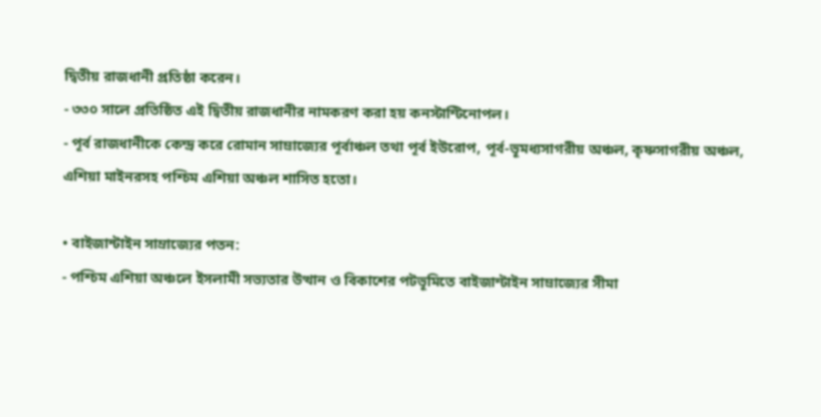দ্বিতীয় রাজধানী প্রতিষ্ঠা করেন।
- ৩৩০ সালে প্রতিষ্ঠিত এই দ্বিতীয় রাজধানীর নামকরণ করা হয় কনস্টান্টিনোপল।
- পূর্ব রাজধানীকে কেন্দ্র করে রোমান সাম্রাজ্যের পূর্বাঞ্চল তথা পূর্ব ইউরোপ, পূর্ব-ভূমধ্যসাগরীয় অঞ্চল, কৃষ্ণসাগরীয় অঞ্চল, এশিয়া মাইনরসহ পশ্চিম এশিয়া অঞ্চল শাসিত হতো।

• বাইজান্টাইন সাম্রাজ্যের পতন:
- পশ্চিম এশিয়া অঞ্চলে ইসলামী সভ্যতার উত্থান ও বিকাশের পটভূমিতে বাইজান্টাইন সাম্রাজ্যের সীমা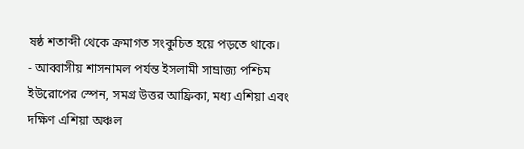ষষ্ঠ শতাব্দী থেকে ক্রমাগত সংকুচিত হয়ে পড়তে থাকে।
- আব্বাসীয় শাসনামল পর্যন্ত ইসলামী সাম্রাজ্য পশ্চিম ইউরোপের স্পেন, সমগ্র উত্তর আফ্রিকা, মধ্য এশিয়া এবং দক্ষিণ এশিয়া অঞ্চল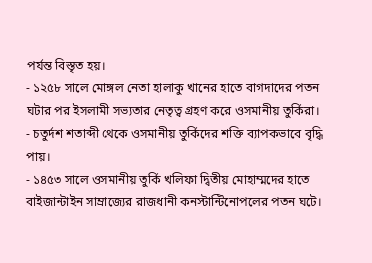পর্যন্ত বিস্তৃত হয়।
- ১২৫৮ সালে মোঙ্গল নেতা হালাকু খানের হাতে বাগদাদের পতন ঘটার পর ইসলামী সভ্যতার নেতৃত্ব গ্রহণ করে ওসমানীয় তুর্কিরা।
- চতুর্দশ শতাব্দী থেকে ওসমানীয় তুর্কিদের শক্তি ব্যাপকভাবে বৃদ্ধি পায়।
- ১৪৫৩ সালে ওসমানীয় তুর্কি খলিফা দ্বিতীয় মোহাম্মদের হাতে বাইজান্টাইন সাম্রাজ্যের রাজধানী কনস্টান্টিনোপলের পতন ঘটে।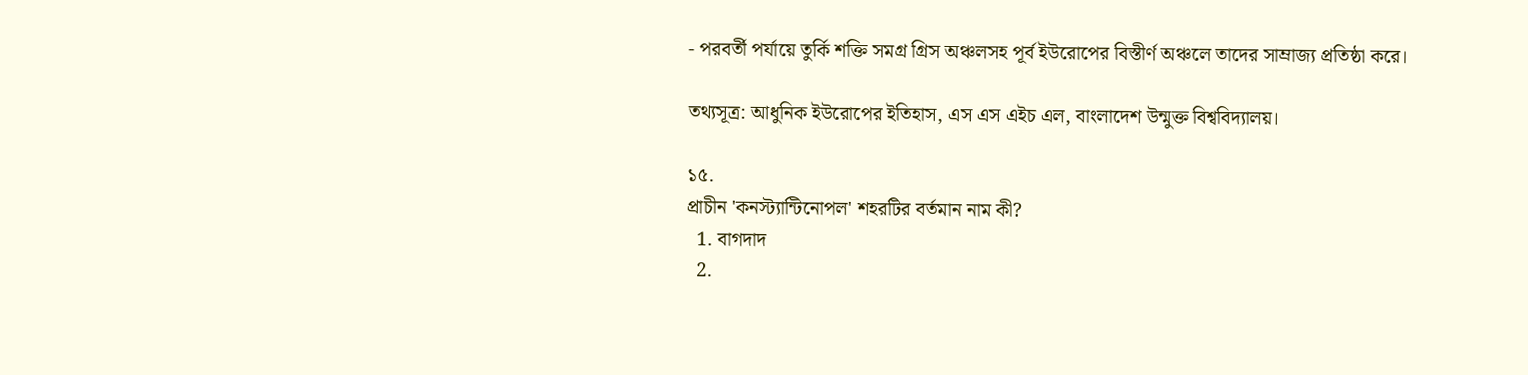- পরবর্তী পর্যায়ে তুর্কি শক্তি সমগ্র গ্রিস অঞ্চলসহ পূর্ব ইউরোপের বিস্তীর্ণ অঞ্চলে তাদের সাম্রাজ্য প্রতিষ্ঠা করে।

তথ্যসূত্র: আধুনিক ইউরোপের ইতিহাস, এস এস এইচ এল, বাংলাদেশ উন্মুক্ত বিশ্ববিদ্যালয়।

১৫.
প্রাচীন 'কনস্ট্যান্টিনোপল' শহরটির বর্তমান নাম কী?
  1. বাগদাদ
  2.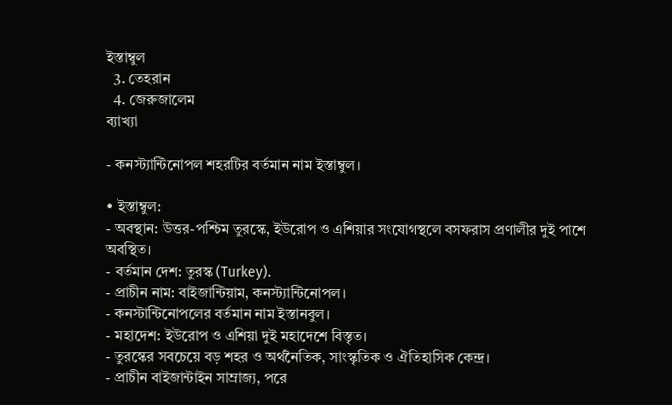ইস্তাম্বুল
  3. তেহরান
  4. জেরুজালেম
ব্যাখ্যা

- কনস্ট্যান্টিনোপল শহরটির বর্তমান নাম ইস্তাম্বুল।

• ইস্তাম্বুল:
- অবস্থান: উত্তর-পশ্চিম তুরস্কে, ইউরোপ ও এশিয়ার সংযোগস্থলে বসফরাস প্রণালীর দুই পাশে অবস্থিত।
- বর্তমান দেশ: তুরস্ক (Turkey).
- প্রাচীন নাম: বাইজান্টিয়াম, কনস্ট্যান্টিনোপল।
- কনস্টান্টিনোপলের বর্তমান নাম ইস্তানবুল।
- মহাদেশ: ইউরোপ ও এশিয়া দুই মহাদেশে বিস্তৃত।
- তুরস্কের সবচেয়ে বড় শহর ও অর্থনৈতিক, সাংস্কৃতিক ও ঐতিহাসিক কেন্দ্র।
- প্রাচীন বাইজান্টাইন সাম্রাজ্য, পরে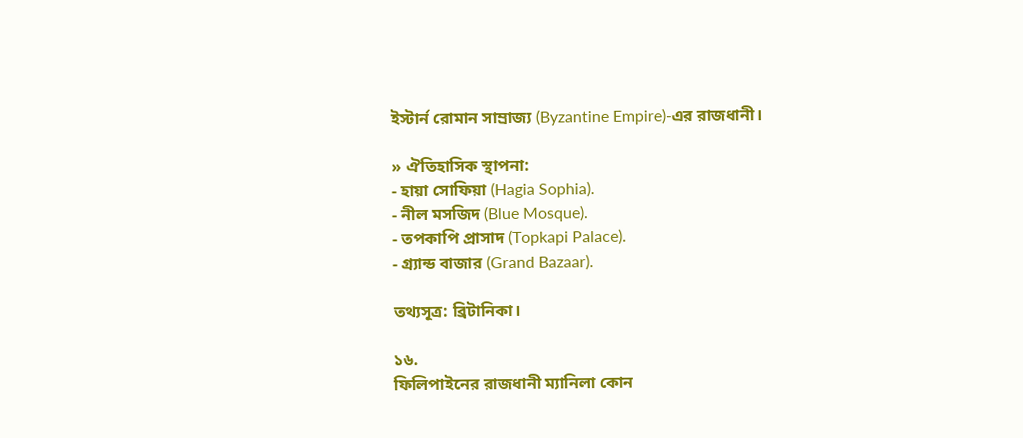ইস্টার্ন রোমান সাম্রাজ্য (Byzantine Empire)-এর রাজধানী।

» ঐতিহাসিক স্থাপনা:
- হায়া সোফিয়া (Hagia Sophia).
- নীল মসজিদ (Blue Mosque).
- তপকাপি প্রাসাদ (Topkapi Palace).
- গ্র্যান্ড বাজার (Grand Bazaar).

তথ্যসূত্র: ব্রিটানিকা।

১৬.
ফিলিপাইনের রাজধানী ম্যানিলা কোন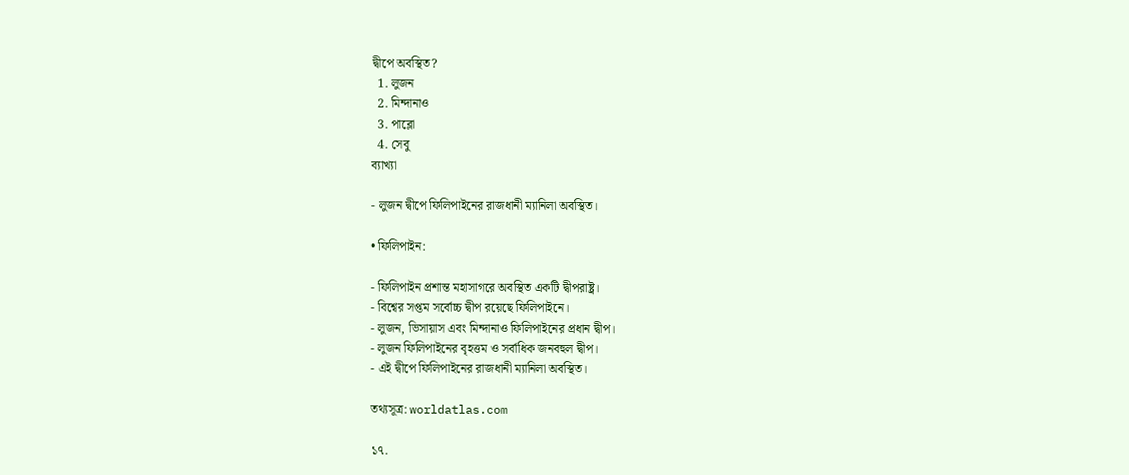দ্বীপে অবস্থিত?
  1. লুজন
  2. মিন্দানাও
  3. পাব্লো
  4. সেবু
ব্যাখ্যা

- লুজন দ্বীপে ফিলিপাইনের রাজধানী ম্যানিলা অবস্থিত।

• ফিলিপাইন:

- ফিলিপাইন প্রশান্ত মহাসাগরে অবস্থিত একটি দ্বীপরাষ্ট্র।
- বিশ্বের সপ্তম সর্বোচ্চ দ্বীপ রয়েছে ফিলিপাইনে।
- লুজন, ভিসায়াস এবং মিন্দানাও ফিলিপাইনের প্রধান দ্বীপ।
- লুজন ফিলিপাইনের বৃহত্তম ও সর্বাধিক জনবহুল দ্বীপ।
- এই দ্বীপে ফিলিপাইনের রাজধানী ম্যানিলা অবস্থিত।

তথ্যসূত্র: worldatlas.com

১৭.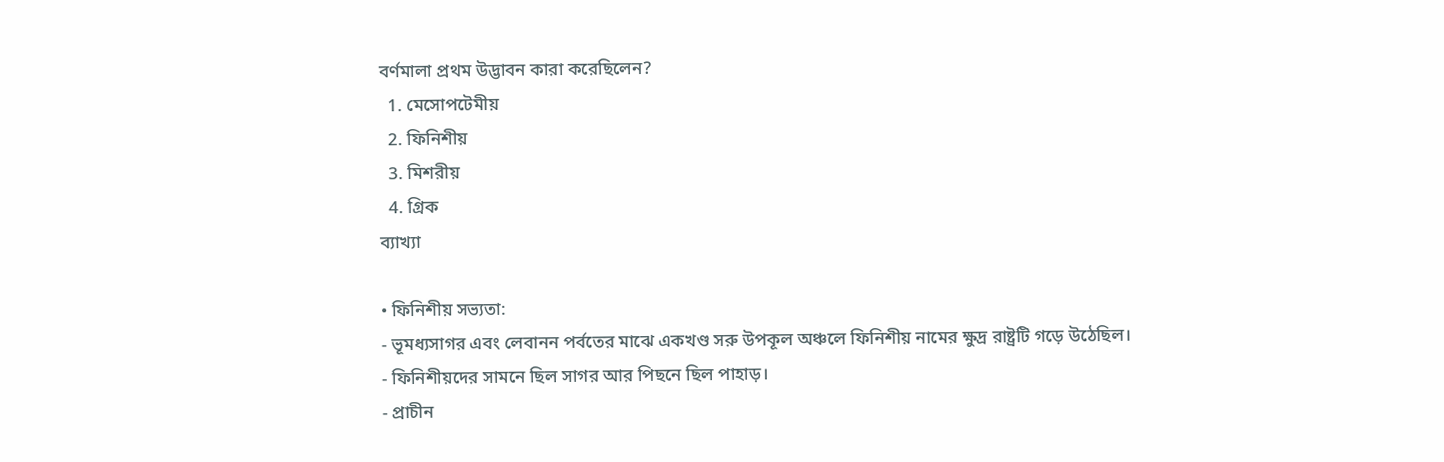বর্ণমালা প্রথম উদ্ভাবন কারা করেছিলেন?
  1. মেসোপটেমীয়
  2. ফিনিশীয়
  3. মিশরীয়
  4. গ্রিক
ব্যাখ্যা

• ফিনিশীয় সভ্যতা:
- ভূমধ্যসাগর এবং লেবানন পর্বতের মাঝে একখণ্ড সরু উপকূল অঞ্চলে ফিনিশীয় নামের ক্ষুদ্র রাষ্ট্রটি গড়ে উঠেছিল।
- ফিনিশীয়দের সামনে ছিল সাগর আর পিছনে ছিল পাহাড়।
- প্রাচীন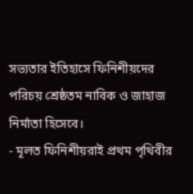সভ্যতার ইতিহাসে ফিনিশীয়দের পরিচয় শ্রেষ্ঠতম নাবিক ও জাহাজ নির্মাতা হিসেবে।
- মূলত ফিনিশীয়রাই প্রথম পৃথিবীর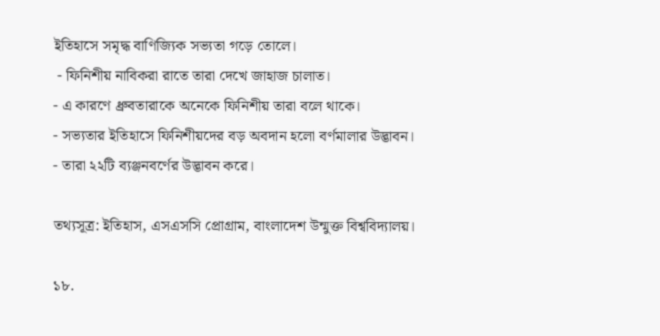ইতিহাসে সমৃদ্ধ বাণিজ্যিক সভ্যতা গড়ে তোলে।
 - ফিনিশীয় নাবিকরা রাতে তারা দেখে জাহাজ চালাত।
- এ কারণে ধ্রুবতারাকে অনেকে ফিনিশীয় তারা বলে থাকে।
- সভ্যতার ইতিহাসে ফিনিশীয়দের বড় অবদান হলো বর্ণমালার উদ্ভাবন।
- তারা ২২টি ব্যঞ্জনবর্ণের উদ্ভাবন করে।

তথ্যসূত্র: ইতিহাস, এসএসসি প্রোগ্রাম, বাংলাদেশ উন্মুক্ত বিশ্ববিদ্যালয়।

১৮.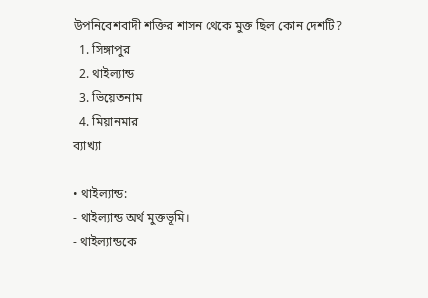উপনিবেশবাদী শক্তির শাসন থেকে মুক্ত ছিল কোন দেশটি?
  1. সিঙ্গাপুর
  2. থাইল্যান্ড
  3. ভিয়েতনাম
  4. মিয়ানমার
ব্যাখ্যা

• থাইল্যান্ড:
- থাইল্যান্ড অর্থ মুক্তভূমি।
- থাইল্যান্ডকে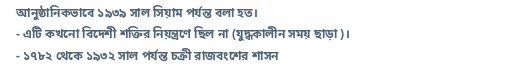আনুষ্ঠানিকভাবে ১৯৩৯ সাল সিয়াম পর্যন্ত বলা হত।
- এটি কখনো বিদেশী শক্তির নিয়ন্ত্রণে ছিল না (যুদ্ধকালীন সময় ছাড়া)।
- ১৭৮২ থেকে ১৯৩২ সাল পর্যন্ত চক্রী রাজবংশের শাসন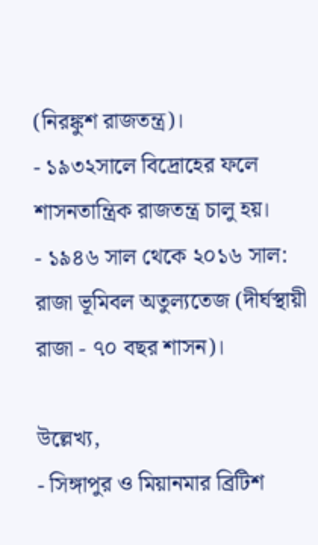(নিরঙ্কুশ রাজতন্ত্র)।
- ১৯৩২সালে বিদ্রোহের ফলে শাসনতান্ত্রিক রাজতন্ত্র চালু হয়।
- ১৯৪৬ সাল থেকে ২০১৬ সাল: রাজা ভূমিবল অতুল্যতেজ (দীর্ঘস্থায়ী রাজা - ৭০ বছর শাসন)।

উল্লেখ্য,
- সিঙ্গাপুর ও মিয়ানমার ব্রিটিশ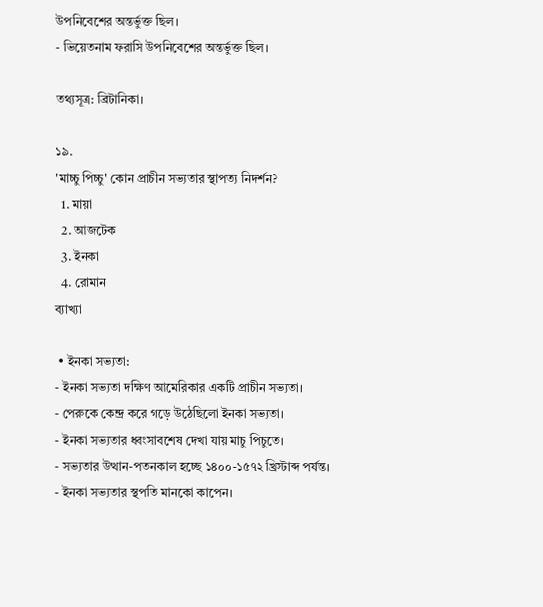উপনিবেশের অন্তর্ভুক্ত ছিল।
- ভিয়েতনাম ফরাসি উপনিবেশের অন্তর্ভুক্ত ছিল।

তথ্যসূত্র: ব্রিটানিকা।

১৯.
'মাচ্চু পিচ্চু' কোন প্রাচীন সভ্যতার স্থাপত্য নিদর্শন?
  1. মায়া
  2. আজটেক
  3. ইনকা
  4. রোমান
ব্যাখ্যা

 • ইনকা সভ্যতা:
- ইনকা সভ্যতা দক্ষিণ আমেরিকার একটি প্রাচীন সভ্যতা।
- পেরুকে কেন্দ্র করে গড়ে উঠেছিলো ইনকা সভ্যতা।
- ইনকা সভ্যতার ধ্বংসাবশেষ দেখা যায় মাচু পিচুতে।
- সভ্যতার উত্থান-পতনকাল হচ্ছে ১৪০০-১৫৭২ খ্রিস্টাব্দ পর্যন্ত।
- ইনকা সভ্যতার স্থপতি মানকো কাপেন।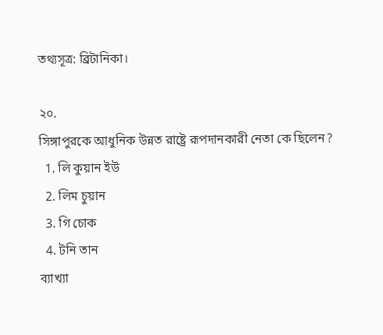তথ্যসূত্র: ব্রিটানিকা।

২০.
সিঙ্গাপুরকে আধুনিক উন্নত রাষ্ট্রে রূপদানকারী নেতা কে ছিলেন?
  1. লি কুয়ান ইউ
  2. লিম চুয়ান
  3. গি চোক
  4. টনি তান
ব্যাখ্যা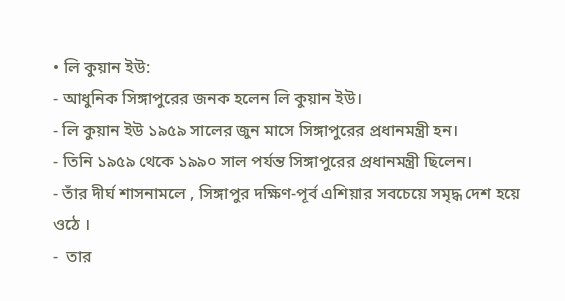• লি কুয়ান ইউ:
- আধুনিক সিঙ্গাপুরের জনক হলেন লি কুয়ান ইউ।
- লি কুয়ান ইউ ১৯৫৯ সালের জুন মাসে সিঙ্গাপুরের প্রধানমন্ত্রী হন।
- তিনি ১৯৫৯ থেকে ১৯৯০ সাল পর্যন্ত সিঙ্গাপুরের প্রধানমন্ত্রী ছিলেন।
- তাঁর দীর্ঘ শাসনামলে , সিঙ্গাপুর দক্ষিণ-পূর্ব এশিয়ার সবচেয়ে সমৃদ্ধ দেশ হয়ে ওঠে ।
-  তার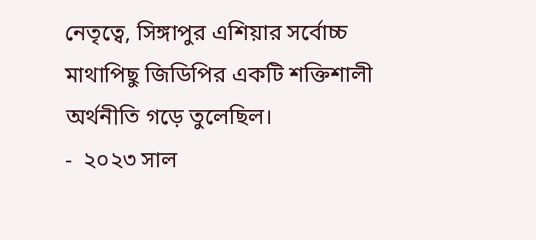নেতৃত্বে, সিঙ্গাপুর এশিয়ার সর্বোচ্চ মাথাপিছু জিডিপির একটি শক্তিশালী অর্থনীতি গড়ে তুলেছিল।
-  ২০২৩ সাল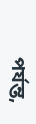পর্যন্ত,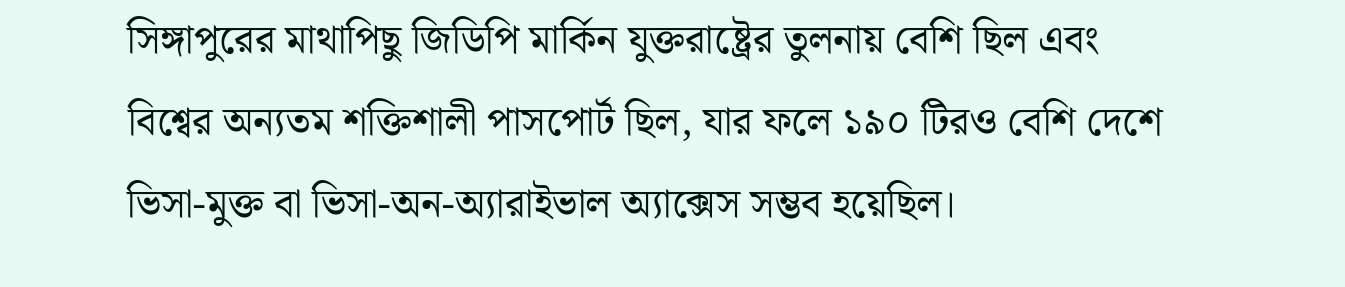সিঙ্গাপুরের মাথাপিছু জিডিপি মার্কিন যুক্তরাষ্ট্রের তুলনায় বেশি ছিল এবং বিশ্বের অন্যতম শক্তিশালী পাসপোর্ট ছিল, যার ফলে ১৯০ টিরও বেশি দেশে ভিসা-মুক্ত বা ভিসা-অন-অ্যারাইভাল অ্যাক্সেস সম্ভব হয়েছিল।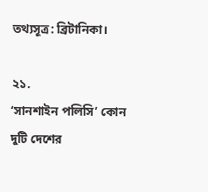তথ্যসূত্র: ব্রিটানিকা।

২১.
‘সানশাইন পলিসি’ কোন দুটি দেশের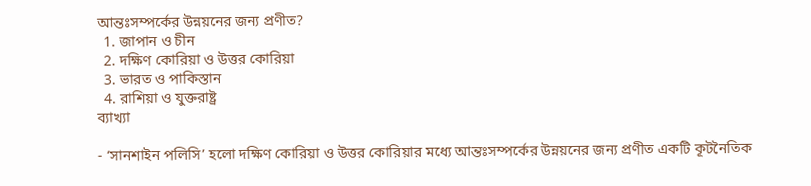আন্তঃসম্পর্কের উন্নয়নের জন্য প্রণীত?
  1. জাপান ও চীন
  2. দক্ষিণ কোরিয়া ও উত্তর কোরিয়া
  3. ভারত ও পাকিস্তান
  4. রাশিয়া ও যুক্তরাষ্ট্র
ব্যাখ্যা

- ‘সানশাইন পলিসি’ হলো দক্ষিণ কোরিয়া ও উত্তর কোরিয়ার মধ্যে আন্তঃসম্পর্কের উন্নয়নের জন্য প্রণীত একটি কূটনৈতিক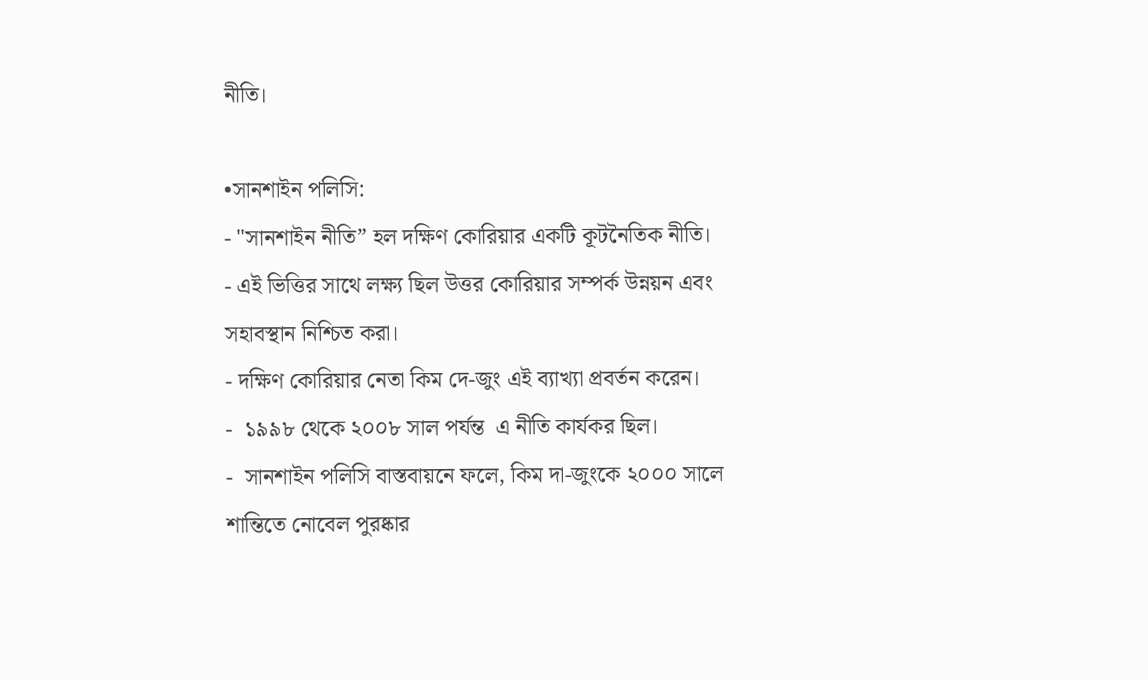নীতি।

•সানশাইন পলিসি:
- "সানশাইন নীতি” হল দক্ষিণ কোরিয়ার একটি কূটনৈতিক নীতি।
- এই ভিত্তির সাথে লক্ষ্য ছিল উত্তর কোরিয়ার সম্পর্ক উন্নয়ন এবং সহাবস্থান নিশ্চিত করা।
- দক্ষিণ কোরিয়ার নেতা কিম দে-জুং এই ব্যাখ্যা প্রবর্তন করেন।
-  ১৯৯৮ থেকে ২০০৮ সাল পর্যন্ত  এ নীতি কার্যকর ছিল।
-  সানশাইন পলিসি বাস্তবায়নে ফলে, কিম দা-জুংকে ২০০০ সালে শান্তিতে নোবেল পুরষ্কার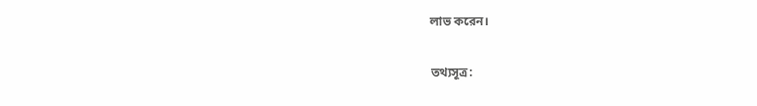লাভ করেন।

তথ্যসূত্র: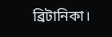ব্রিটানিকা।